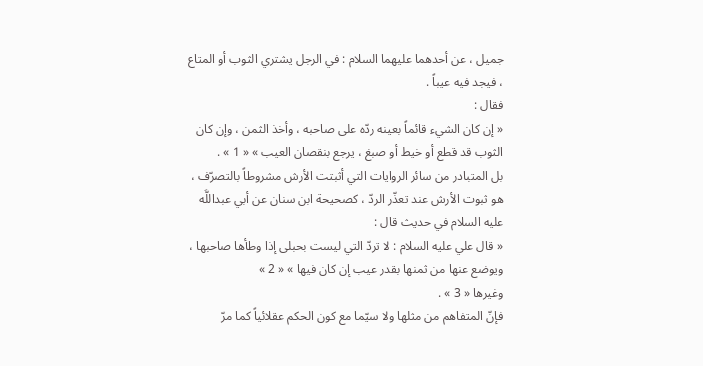جميل ، عن أحدهما عليهما السلام : في الرجل يشتري الثوب أو المتاع ، فيجد فيه عيباً .
فقال :
« إن كان الشيء قائماً بعينه ردّه على صاحبه ، وأخذ الثمن ، وإن كان الثوب قد قطع أو خيط أو صبغ ، يرجع بنقصان العيب » « 1 » .
بل المتبادر من سائر الروايات التي أثبتت الأرش مشروطاً بالتصرّف ، هو ثبوت الأرش عند تعذّر الردّ ، كصحيحة ابن سنان عن أبي عبداللَّه عليه السلام في حديث قال :
« قال علي عليه السلام : لا تردّ التي ليست بحبلى إذا وطأها صاحبها ، ويوضع عنها من ثمنها بقدر عيب إن كان فيها » « 2 »
وغيرها « 3 » .
فإنّ المتفاهم من مثلها ولا سيّما مع كون الحكم عقلائياً كما مرّ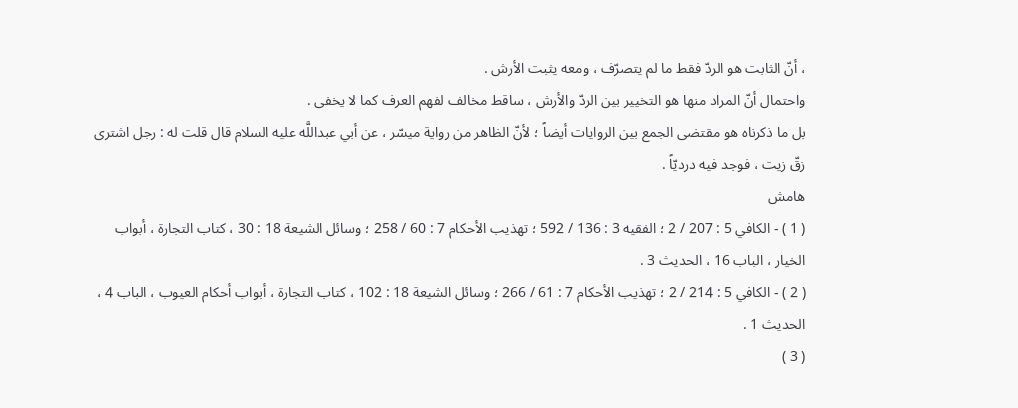، أنّ الثابت هو الردّ فقط ما لم يتصرّف ، ومعه يثبت الأرش .
واحتمال أنّ المراد منها هو التخيير بين الردّ والأرش ، ساقط مخالف لفهم العرف كما لا يخفى .
بل ما ذكرناه هو مقتضى الجمع بين الروايات أيضاً ؛ لأنّ الظاهر من رواية ميسّر ، عن أبي عبداللَّه عليه السلام قال قلت له : رجل اشترى زقّ زيت ، فوجد فيه درديّاً .
هامش
( 1 ) - الكافي 5 : 207 / 2 ؛ الفقيه 3 : 136 / 592 ؛ تهذيب الأحكام 7 : 60 / 258 ؛ وسائل الشيعة 18 : 30 ، كتاب التجارة ، أبواب الخيار ، الباب 16 ، الحديث 3 .
( 2 ) - الكافي 5 : 214 / 2 ؛ تهذيب الأحكام 7 : 61 / 266 ؛ وسائل الشيعة 18 : 102 ، كتاب التجارة ، أبواب أحكام العيوب ، الباب 4 ، الحديث 1 .
( 3 )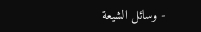- وسائل الشيعة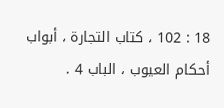18 : 102 ، كتاب التجارة ، أبواب أحكام العيوب ، الباب 4 .